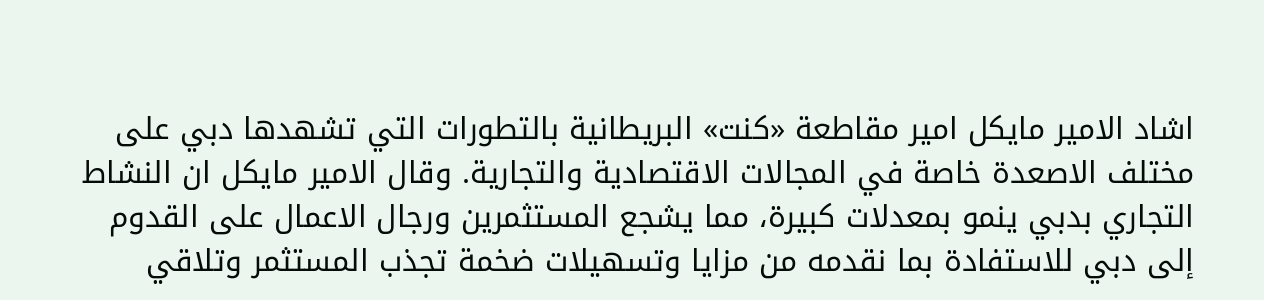اشاد الامير مايكل امير مقاطعة «كنت» البريطانية بالتطورات التي تشهدها دبي على مختلف الاصعدة خاصة في المجالات الاقتصادية والتجارية. وقال الامير مايكل ان النشاط التجاري بدبي ينمو بمعدلات كبيرة، مما يشجع المستثمرين ورجال الاعمال على القدوم إلى دبي للاستفادة بما نقدمه من مزايا وتسهيلات ضخمة تجذب المستثمر وتلاقي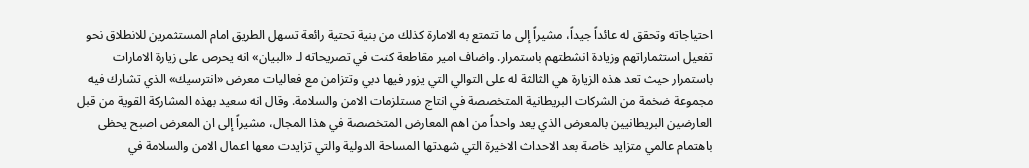احتياجاته وتحقق له عائداً جيداً، مشيراً إلى ما تتمتع به الامارة كذلك من بنية تحتية رائعة تسهل الطريق امام المستثمرين للانطلاق نحو تفعيل استثماراتهم وزيادة انشطتهم باستمرار. واضاف امير مقاطعة كنت في تصريحاته لـ «البيان» انه يحرص على زيارة الامارات باستمرار حيث تعد هذه الزيارة هي الثالثة له على التوالي التي يزور فيها دبي وتتزامن مع فعاليات معرض «انترسيك» الذي تشارك فيه مجموعة ضخمة من الشركات البريطانية المتخصصة في انتاج مستلزمات الامن والسلامة. وقال انه سعيد بهذه المشاركة القوية من قبل العارضين البريطانيين بالمعرض الذي يعد واحداً من اهم المعارض المتخصصة في هذا المجال، مشيراً إلى ان المعرض اصبح يحظى باهتمام عالمي متزايد خاصة بعد الاحداث الاخيرة التي شهدتها المساحة الدولية والتي تزايدت معها اعمال الامن والسلامة في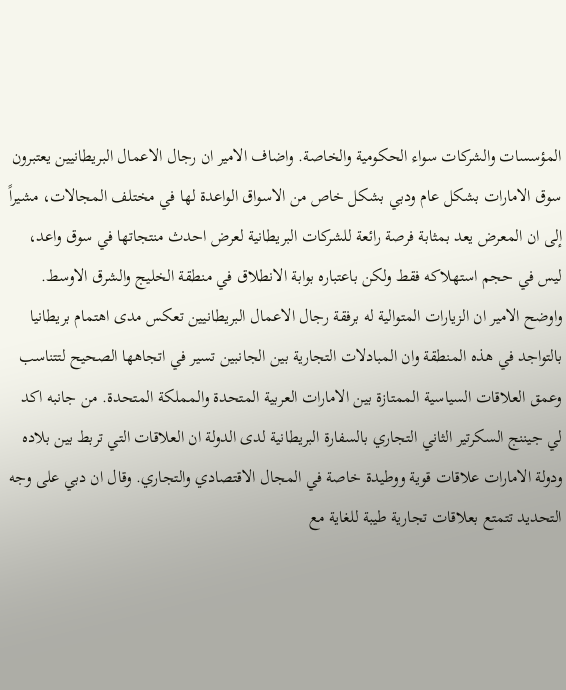المؤسسات والشركات سواء الحكومية والخاصة. واضاف الامير ان رجال الاعمال البريطانيين يعتبرون سوق الامارات بشكل عام ودبي بشكل خاص من الاسواق الواعدة لها في مختلف المجالات، مشيراً إلى ان المعرض يعد بمثابة فرصة رائعة للشركات البريطانية لعرض احدث منتجاتها في سوق واعد، ليس في حجم استهلاكه فقط ولكن باعتباره بوابة الانطلاق في منطقة الخليج والشرق الاوسط. واوضح الامير ان الزيارات المتوالية له برفقة رجال الاعمال البريطانيين تعكس مدى اهتمام بريطانيا بالتواجد في هذه المنطقة وان المبادلات التجارية بين الجانبين تسير في اتجاهها الصحيح لتتناسب وعمق العلاقات السياسية الممتازة بين الامارات العربية المتحدة والمملكة المتحدة. من جانبه اكد لي جيننج السكرتير الثاني التجاري بالسفارة البريطانية لدى الدولة ان العلاقات التي تربط بين بلاده ودولة الامارات علاقات قوية ووطيدة خاصة في المجال الاقتصادي والتجاري. وقال ان دبي على وجه التحديد تتمتع بعلاقات تجارية طيبة للغاية مع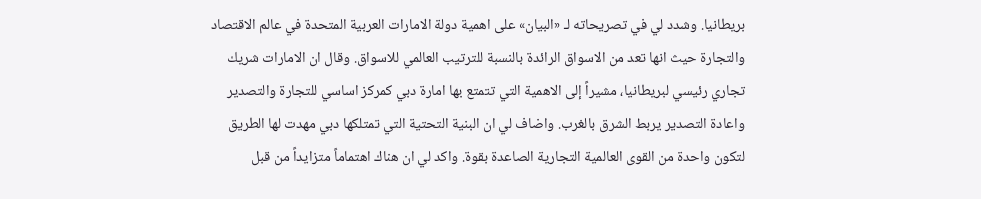بريطانيا. وشدد لي في تصريحاته لـ «البيان» على اهمية دولة الامارات العربية المتحدة في عالم الاقتصاد والتجارة حيث انها تعد من الاسواق الرائدة بالنسبة للترتيب العالمي للاسواق. وقال ان الامارات شريك تجاري رئيسي لبريطانيا، مشيراً إلى الاهمية التي تتمتع بها امارة دبي كمركز اساسي للتجارة والتصدير واعادة التصدير يربط الشرق بالغرب. واضاف لي ان البنية التحتية التي تمتلكها دبي مهدت لها الطريق لتكون واحدة من القوى العالمية التجارية الصاعدة بقوة. واكد لي ان هناك اهتماماً متزايداً من قبل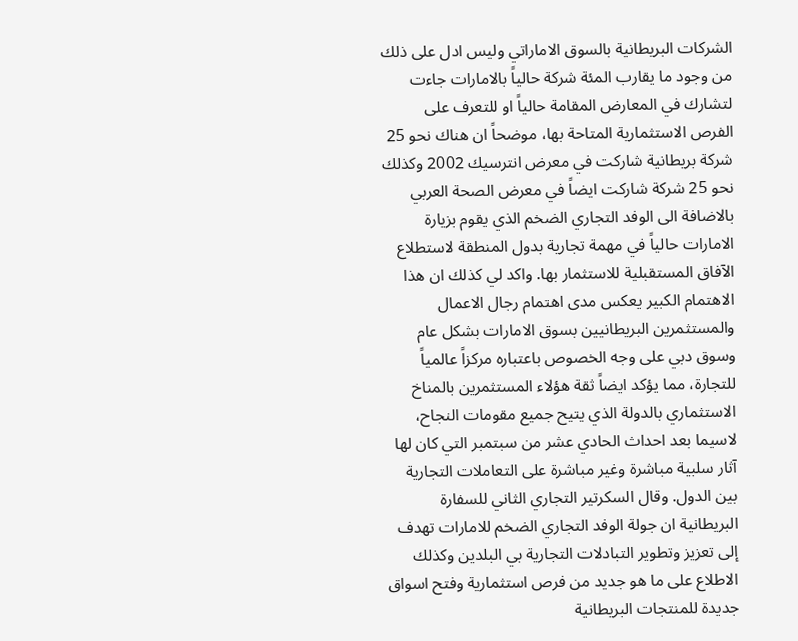الشركات البريطانية بالسوق الاماراتي وليس ادل على ذلك من وجود ما يقارب المئة شركة حالياً بالامارات جاءت لتشارك في المعارض المقامة حالياً او للتعرف على الفرص الاستثمارية المتاحة بها، موضحاً ان هناك نحو 25 شركة بريطانية شاركت في معرض انترسيك 2002 وكذلك نحو 25 شركة شاركت ايضاً في معرض الصحة العربي بالاضافة الى الوفد التجاري الضخم الذي يقوم بزيارة الامارات حالياً في مهمة تجارية بدول المنطقة لاستطلاع الآفاق المستقبلية للاستثمار بها. واكد لي كذلك ان هذا الاهتمام الكبير يعكس مدى اهتمام رجال الاعمال والمستثمرين البريطانيين بسوق الامارات بشكل عام وسوق دبي على وجه الخصوص باعتباره مركزاً عالمياً للتجارة، مما يؤكد ايضاً ثقة هؤلاء المستثمرين بالمناخ الاستثماري بالدولة الذي يتيح جميع مقومات النجاح، لاسيما بعد احداث الحادي عشر من سبتمبر التي كان لها آثار سلبية مباشرة وغير مباشرة على التعاملات التجارية بين الدول. وقال السكرتير التجاري الثاني للسفارة البريطانية ان جولة الوفد التجاري الضخم للامارات تهدف إلى تعزيز وتطوير التبادلات التجارية بي البلدين وكذلك الاطلاع على ما هو جديد من فرص استثمارية وفتح اسواق جديدة للمنتجات البريطانية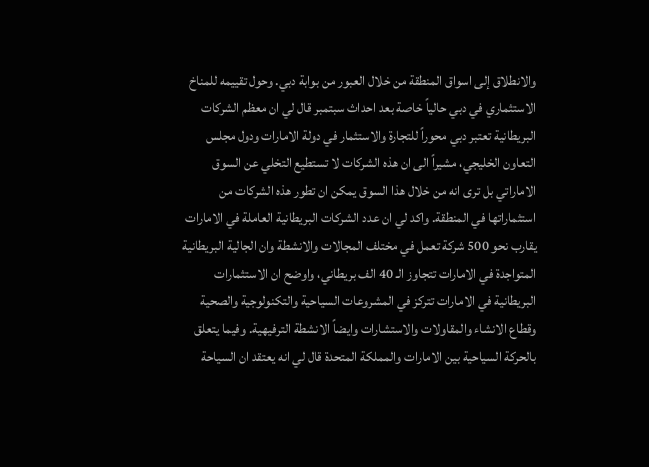والانطلاق إلى اسواق المنطقة من خلال العبور من بوابة دبي. وحول تقييمه للمناخ الاستثماري في دبي حالياً خاصة بعد احداث سبتمبر قال لي ان معظم الشركات البريطانية تعتبر دبي محوراً للتجارة والاستثمار في دولة الامارات ودول مجلس التعاون الخليجي، مشيراً الى ان هذه الشركات لا تستطيع التخلي عن السوق الاماراتي بل ترى انه من خلال هذا السوق يمكن ان تطور هذه الشركات من استثماراتها في المنطقة. واكد لي ان عدد الشركات البريطانية العاملة في الامارات يقارب نحو 500 شركة تعمل في مختلف المجالات والانشطة وان الجالية البريطانية المتواجدة في الامارات تتجاوز الـ 40 الف بريطاني، واوضح ان الاستثمارات البريطانية في الامارات تتركز في المشروعات السياحية والتكنولوجية والصحية وقطاع الانشاء والمقاولات والاستشارات وايضاً الانشطة الترفيهية. وفيما يتعلق بالحركة السياحية بين الامارات والمملكة المتحدة قال لي انه يعتقد ان السياحة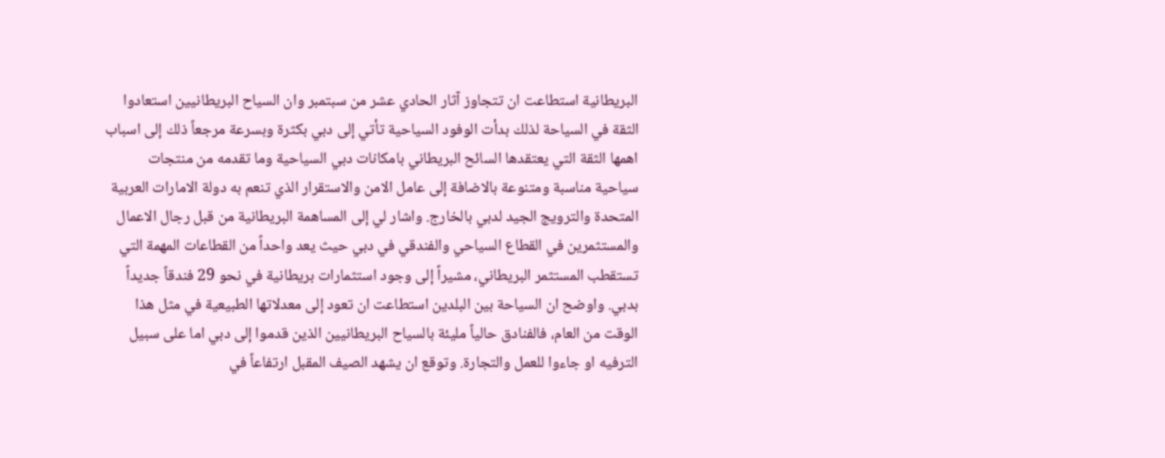البريطانية استطاعت ان تتجاوز آثار الحادي عشر من سبتمبر وان السياح البريطانيين استعادوا الثقة في السياحة لذلك بدأت الوفود السياحية تأتي إلى دبي بكثرة وبسرعة مرجعاً ذلك إلى اسباب اهمها الثقة التي يعتقدها السائح البريطاني بامكانات دبي السياحية وما تقدمه من منتجات سياحية مناسبة ومتنوعة بالاضافة إلى عامل الامن والاستقرار الذي تنعم به دولة الامارات العربية المتحدة والترويج الجيد لدبي بالخارج. واشار لي إلى المساهمة البريطانية من قبل رجال الاعمال والمستثمرين في القطاع السياحي والفندقي في دبي حيث يعد واحداً من القطاعات المهمة التي تستقطب المستثمر البريطاني، مشيراً إلى وجود استثمارات بريطانية في نحو 29 فندقاً جديداً بدبي. واوضح ان السياحة بين البلدين استطاعت ان تعود إلى معدلاتها الطبيعية في مثل هذا الوقت من العام، فالفنادق حالياً مليئة بالسياح البريطانيين الذين قدموا إلى دبي اما على سبيل الترفيه او جاءوا للعمل والتجارة. وتوقع ان يشهد الصيف المقبل ارتفاعاً في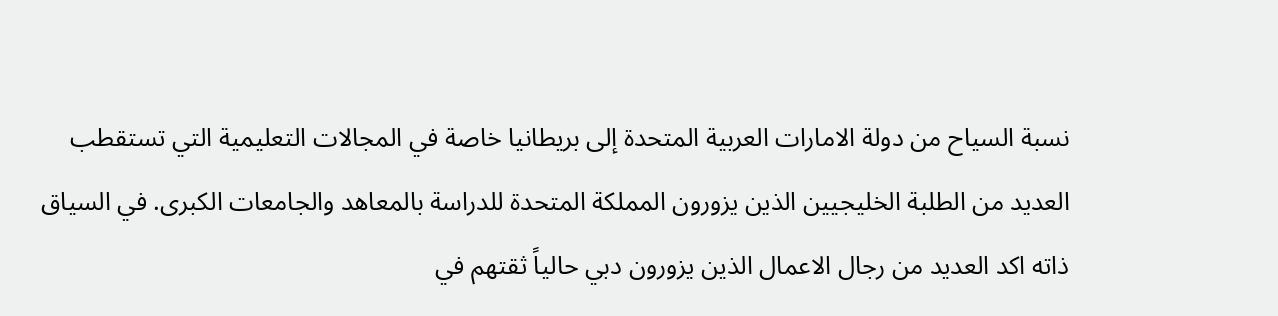نسبة السياح من دولة الامارات العربية المتحدة إلى بريطانيا خاصة في المجالات التعليمية التي تستقطب العديد من الطلبة الخليجيين الذين يزورون المملكة المتحدة للدراسة بالمعاهد والجامعات الكبرى. في السياق ذاته اكد العديد من رجال الاعمال الذين يزورون دبي حالياً ثقتهم في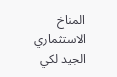المناخ الاستثماري الجيد لكي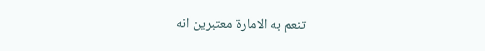تنعم به الامارة معتبرين انه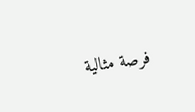فرصة مثالية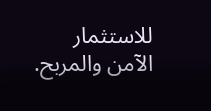للاستثمار الآمن والمربح.